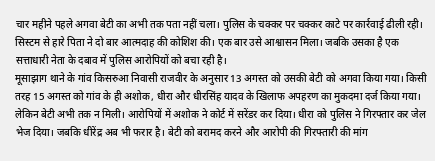चार महीने पहले अगवा बेटी का अभी तक पता नहीं चला। पुलिस के चक्कर पर चक्कर काटे पर कार्रवाई ढीली रही। सिस्टम से हारे पिता ने दो बार आत्मदाह की कोशिश की। एक बार उसे आश्वासन मिला। जबकि उसका है एक सत्ताधारी नेता के दबाव में पुलिस आरोपियों को बचा रही है।
मूसाझाग थाने के गांव किसरुआ निवासी राजवीर के अनुसार 13 अगस्त को उसकी बेटी को अगवा किया गया। किसी तरह 15 अगस्त को गांव के ही अशोक, धीरा और धीरसिंह यादव के खिलाफ अपहरण का मुकदमा दर्ज किया गया। लेकिन बेटी अभी तक न मिली। आरोपियों में अशोक ने कोर्ट में सरेंडर कर दिया। धीरा को पुलिस ने गिरफ्तार कर जेल भेज दिया। जबकि धीरेंद्र अब भी फरार है। बेटी को बरामद करने और आरोपी की गिरफ्तारी की मांग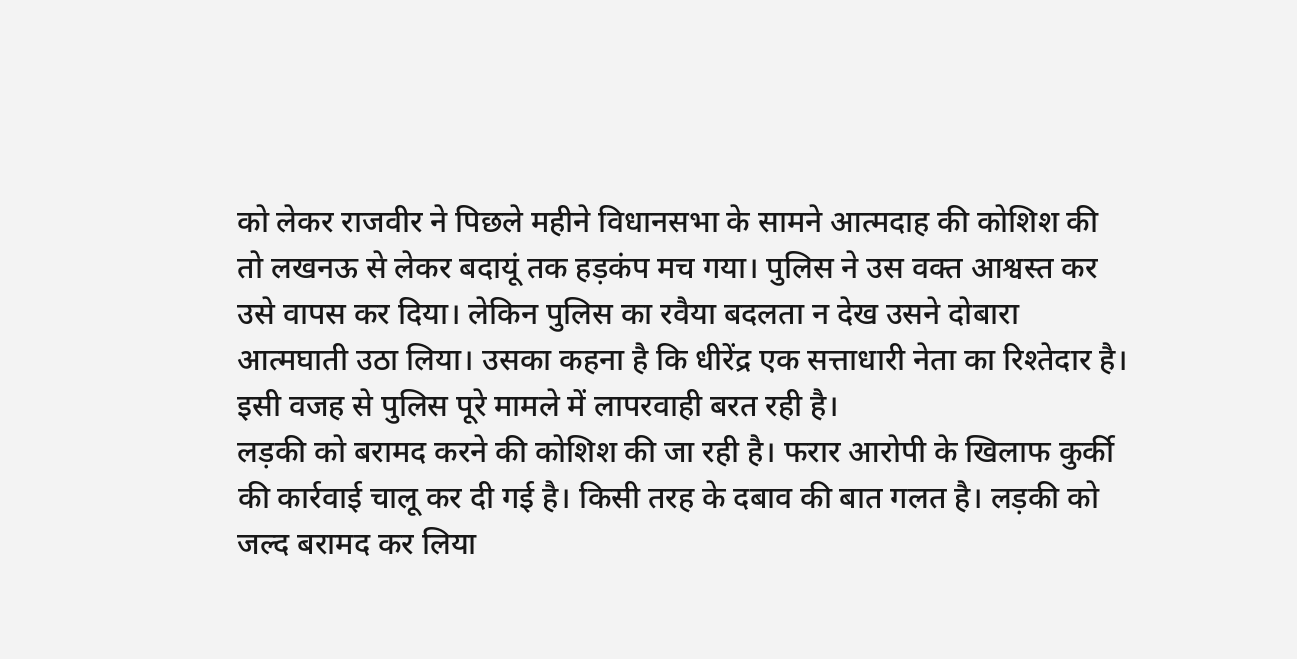को लेकर राजवीर ने पिछले महीने विधानसभा के सामने आत्मदाह की कोशिश की तो लखनऊ से लेकर बदायूं तक हड़कंप मच गया। पुलिस ने उस वक्त आश्वस्त कर उसे वापस कर दिया। लेकिन पुलिस का रवैया बदलता न देख उसने दोबारा आत्मघाती उठा लिया। उसका कहना है कि धीरेंद्र एक सत्ताधारी नेता का रिश्तेदार है। इसी वजह से पुलिस पूरे मामले में लापरवाही बरत रही है।
लड़की को बरामद करने की कोशिश की जा रही है। फरार आरोपी के खिलाफ कुर्की की कार्रवाई चालू कर दी गई है। किसी तरह के दबाव की बात गलत है। लड़की को जल्द बरामद कर लिया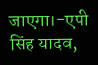जाएगा।-एपी सिंह यादव,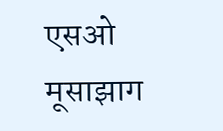एसओ मूसाझाग